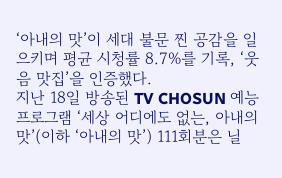‘아내의 맛’이 세대 불문 찐 공감을 일으키며 평균 시청률 8.7%를 기록, ‘웃음 맛집’을 인증했다.
지난 18일 방송된 TV CHOSUN 예능프로그램 ‘세상 어디에도 없는, 아내의 맛’(이하 ‘아내의 맛’) 111회분은 닐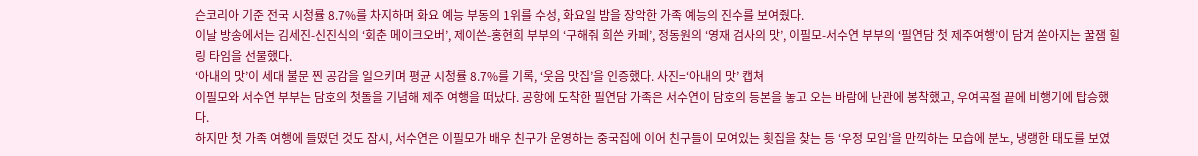슨코리아 기준 전국 시청률 8.7%를 차지하며 화요 예능 부동의 1위를 수성, 화요일 밤을 장악한 가족 예능의 진수를 보여줬다.
이날 방송에서는 김세진-신진식의 ‘회춘 메이크오버’, 제이쓴-홍현희 부부의 ‘구해줘 희쓴 카페’, 정동원의 ‘영재 검사의 맛’, 이필모-서수연 부부의 ‘필연담 첫 제주여행’이 담겨 쏟아지는 꿀잼 힐링 타임을 선물했다.
‘아내의 맛’이 세대 불문 찐 공감을 일으키며 평균 시청률 8.7%를 기록, ‘웃음 맛집’을 인증했다. 사진=‘아내의 맛’ 캡쳐
이필모와 서수연 부부는 담호의 첫돌을 기념해 제주 여행을 떠났다. 공항에 도착한 필연담 가족은 서수연이 담호의 등본을 놓고 오는 바람에 난관에 봉착했고, 우여곡절 끝에 비행기에 탑승했다.
하지만 첫 가족 여행에 들떴던 것도 잠시, 서수연은 이필모가 배우 친구가 운영하는 중국집에 이어 친구들이 모여있는 횟집을 찾는 등 ‘우정 모임’을 만끽하는 모습에 분노, 냉랭한 태도를 보였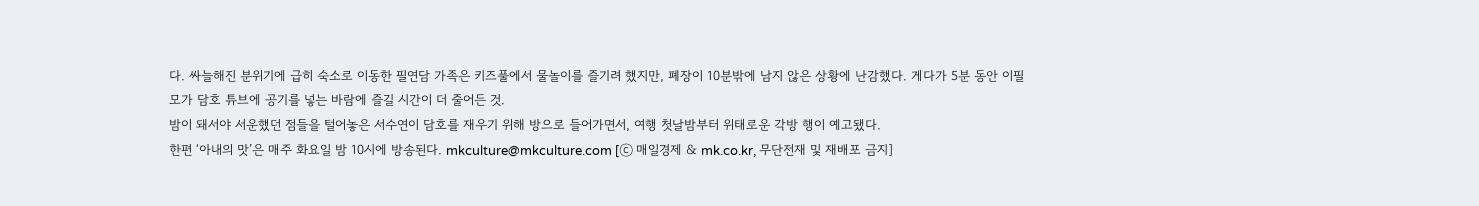다. 싸늘해진 분위기에 급히 숙소로 이동한 필연담 가족은 키즈풀에서 물놀이를 즐기려 했지만, 폐장이 10분밖에 남지 않은 상황에 난감했다. 게다가 5분 동안 이필모가 담호 튜브에 공기를 넣는 바람에 즐길 시간이 더 줄어든 것.
밤이 돼서야 서운했던 점들을 털어놓은 서수연이 담호를 재우기 위해 방으로 들어가면서, 여행 첫날밤부터 위태로운 각방 행이 예고됐다.
한편 ‘아내의 맛’은 매주 화요일 밤 10시에 방송된다. mkculture@mkculture.com [ⓒ 매일경제 & mk.co.kr, 무단전재 및 재배포 금지]